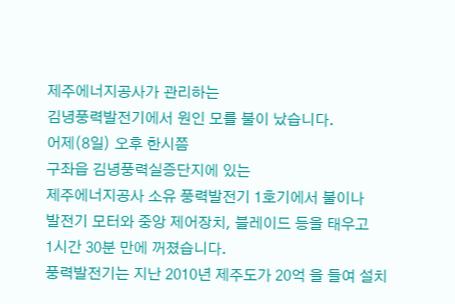제주에너지공사가 관리하는
김녕풍력발전기에서 원인 모를 불이 났습니다.
어제(8일) 오후 한시쯤
구좌읍 김녕풍력실증단지에 있는
제주에너지공사 소유 풍력발전기 1호기에서 불이나
발전기 모터와 중앙 제어장치, 블레이드 등을 태우고
1시간 30분 만에 꺼졌습니다.
풍력발전기는 지난 2010년 제주도가 20억 을 들여 설치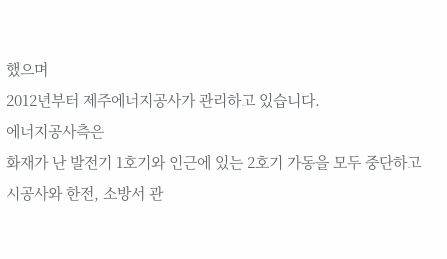했으며
2012년부터 제주에너지공사가 관리하고 있습니다.
에너지공사측은
화재가 난 발전기 1호기와 인근에 있는 2호기 가동을 모두 중단하고
시공사와 한전, 소방서 관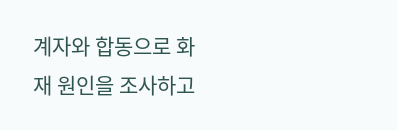계자와 합동으로 화재 원인을 조사하고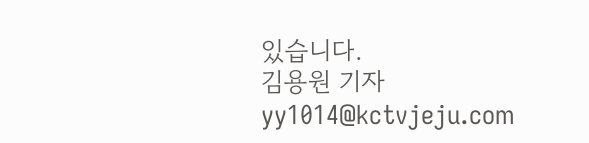있습니다.
김용원 기자
yy1014@kctvjeju.com